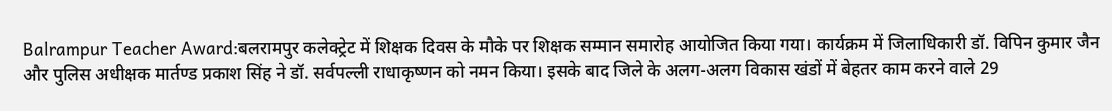Balrampur Teacher Award:बलरामपुर कलेक्ट्रेट में शिक्षक दिवस के मौके पर शिक्षक सम्मान समारोह आयोजित किया गया। कार्यक्रम में जिलाधिकारी डॉ. विपिन कुमार जैन और पुलिस अधीक्षक मार्तण्ड प्रकाश सिंह ने डॉ. सर्वपल्ली राधाकृष्णन को नमन किया। इसके बाद जिले के अलग-अलग विकास खंडों में बेहतर काम करने वाले 29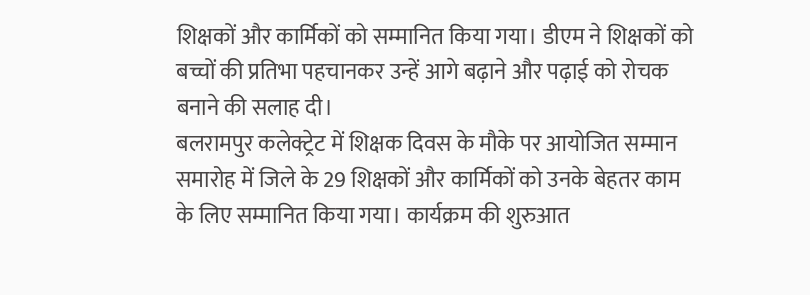शिक्षकों और कार्मिकों को सम्मानित किया गया। डीएम ने शिक्षकों को बच्चों की प्रतिभा पहचानकर उन्हें आगे बढ़ाने और पढ़ाई को रोचक बनाने की सलाह दी।
बलरामपुर कलेक्ट्रेट में शिक्षक दिवस के मौके पर आयोजित सम्मान समारोह में जिले के 29 शिक्षकों और कार्मिकों को उनके बेहतर काम के लिए सम्मानित किया गया। कार्यक्रम की शुरुआत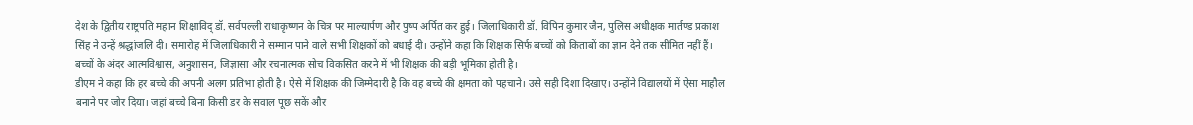देश के द्वितीय राष्ट्रपति महान शिक्षाविद् डॉ. सर्वपल्ली राधाकृष्णन के चित्र पर माल्यार्पण और पुष्प अर्पित कर हुई। जिलाधिकारी डॉ. विपिन कुमार जैन, पुलिस अधीक्षक मार्तण्ड प्रकाश सिंह ने उन्हें श्रद्धांजलि दी। समारोह में जिलाधिकारी ने सम्मान पाने वाले सभी शिक्षकों को बधाई दी। उन्होंने कहा कि शिक्षक सिर्फ बच्चों को किताबों का ज्ञान देने तक सीमित नहीं हैं। बच्चों के अंदर आत्मविश्वास, अनुशासन, जिज्ञासा और रचनात्मक सोच विकसित करने में भी शिक्षक की बड़ी भूमिका होती है।
डीएम ने कहा कि हर बच्चे की अपनी अलग प्रतिभा होती है। ऐसे में शिक्षक की जिम्मेदारी है कि वह बच्चे की क्षमता को पहचाने। उसे सही दिशा दिखाए। उन्होंने विद्यालयों में ऐसा माहौल बनाने पर जोर दिया। जहां बच्चे बिना किसी डर के सवाल पूछ सकें और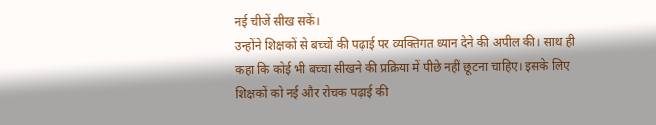नई चीजें सीख सकें।
उन्होंने शिक्षकों से बच्चों की पढ़ाई पर व्यक्तिगत ध्यान देने की अपील की। साथ ही कहा कि कोई भी बच्चा सीखने की प्रक्रिया में पीछे नहीं छूटना चाहिए। इसके लिए शिक्षकों को नई और रोचक पढ़ाई की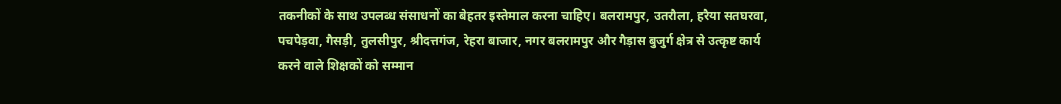तकनीकों के साथ उपलब्ध संसाधनों का बेहतर इस्तेमाल करना चाहिए। बलरामपुर, उतरौला, हरैया सतघरवा, पचपेड़वा, गैसड़ी, तुलसीपुर, श्रीदत्तगंज, रेहरा बाजार, नगर बलरामपुर और गैड़ास बुजुर्ग क्षेत्र से उत्कृष्ट कार्य करने वाले शिक्षकों को सम्मान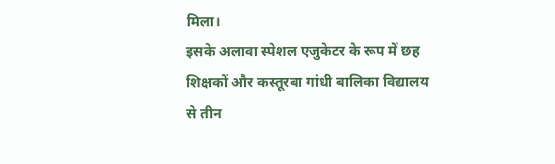मिला।
इसके अलावा स्पेशल एजुकेटर के रूप में छह शिक्षकों और कस्तूरबा गांधी बालिका विद्यालय से तीन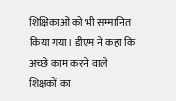शिक्षिकाओं को भी सम्मानित किया गया। डीएम ने कहा कि अच्छे काम करने वाले शिक्षकों का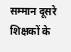सम्मान दूसरे शिक्षकों के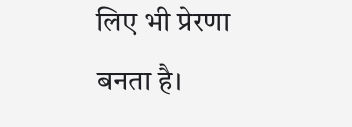लिए भी प्रेरणा बनता है।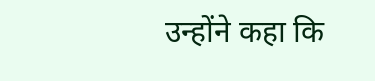उन्होंने कहा कि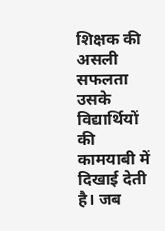शिक्षक की असली सफलता उसके विद्यार्थियों की कामयाबी में दिखाई देती है। जब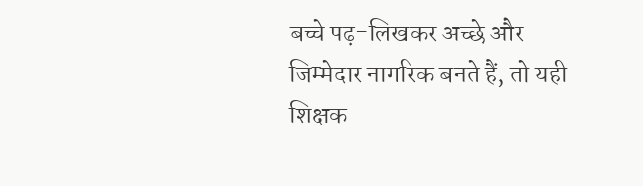बच्चे पढ़-लिखकर अच्छे और जिम्मेदार नागरिक बनते हैं, तो यही शिक्षक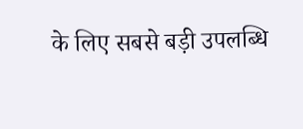के लिए सबसे बड़ी उपलब्धि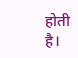होती है।